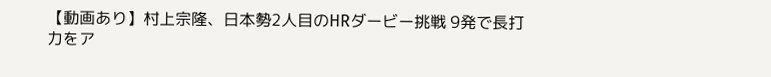【動画あり】村上宗隆、日本勢2人目のHRダービー挑戦 9発で長打力をア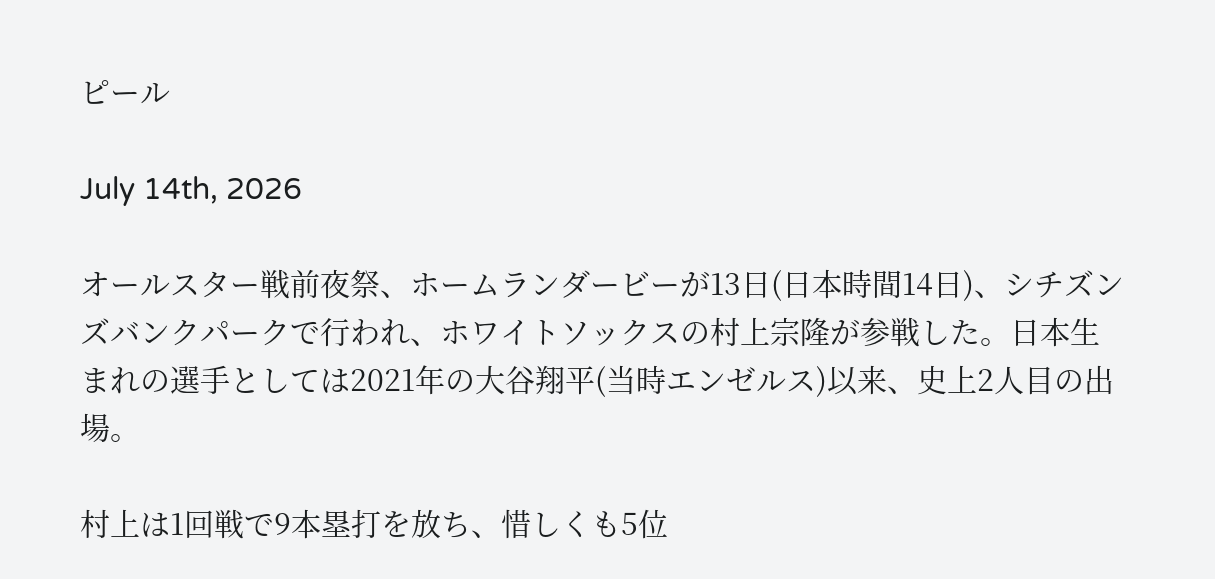ピール

July 14th, 2026

オールスター戦前夜祭、ホームランダービーが13日(日本時間14日)、シチズンズバンクパークで行われ、ホワイトソックスの村上宗隆が参戦した。日本生まれの選手としては2021年の大谷翔平(当時エンゼルス)以来、史上2人目の出場。

村上は1回戦で9本塁打を放ち、惜しくも5位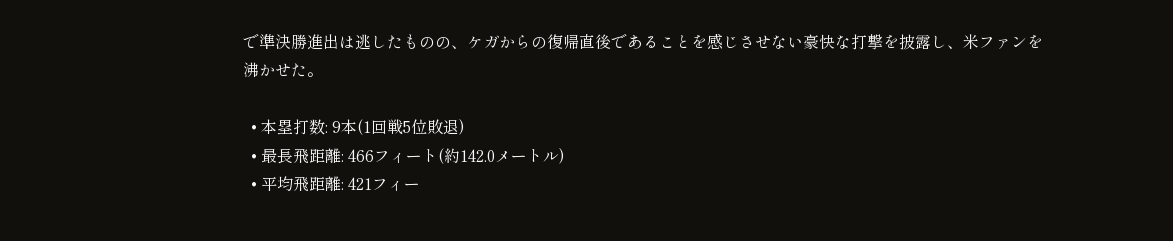で準決勝進出は逃したものの、ケガからの復帰直後であることを感じさせない豪快な打撃を披露し、米ファンを沸かせた。

  • 本塁打数: 9本(1回戦5位敗退)
  • 最長飛距離: 466フィート(約142.0メートル)
  • 平均飛距離: 421フィー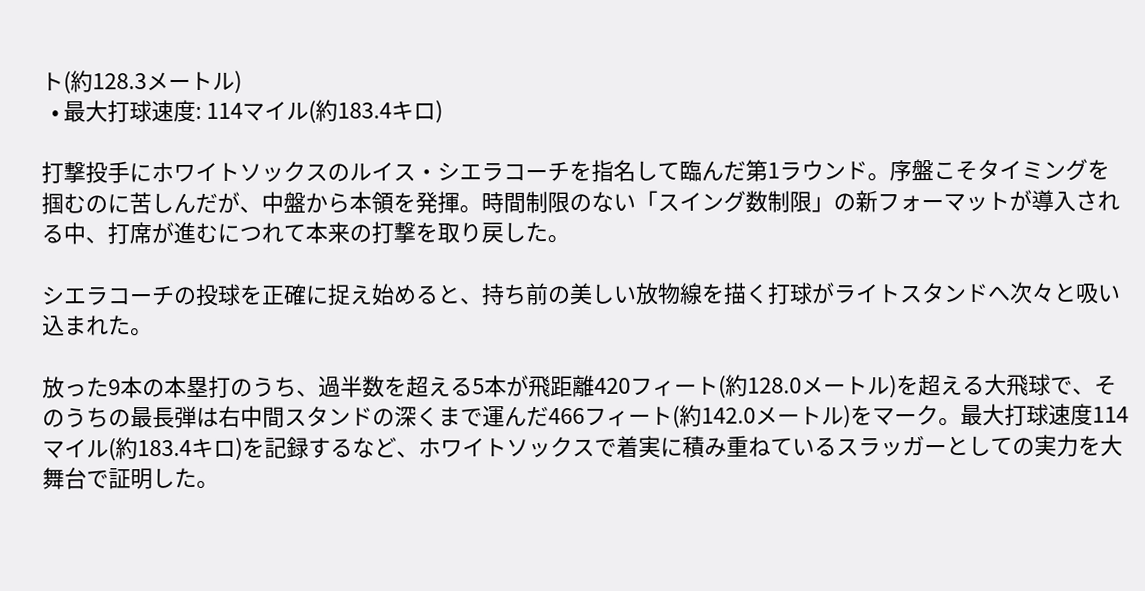ト(約128.3メートル)
  • 最大打球速度: 114マイル(約183.4キロ)

打撃投手にホワイトソックスのルイス・シエラコーチを指名して臨んだ第1ラウンド。序盤こそタイミングを掴むのに苦しんだが、中盤から本領を発揮。時間制限のない「スイング数制限」の新フォーマットが導入される中、打席が進むにつれて本来の打撃を取り戻した。

シエラコーチの投球を正確に捉え始めると、持ち前の美しい放物線を描く打球がライトスタンドへ次々と吸い込まれた。

放った9本の本塁打のうち、過半数を超える5本が飛距離420フィート(約128.0メートル)を超える大飛球で、そのうちの最長弾は右中間スタンドの深くまで運んだ466フィート(約142.0メートル)をマーク。最大打球速度114マイル(約183.4キロ)を記録するなど、ホワイトソックスで着実に積み重ねているスラッガーとしての実力を大舞台で証明した。